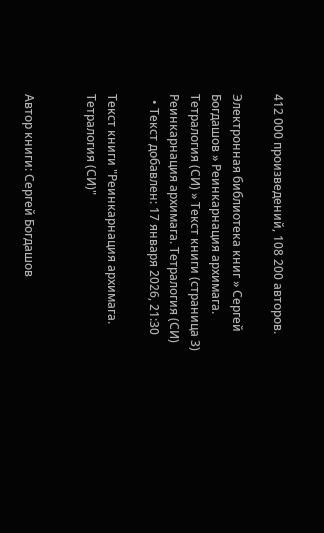412 000 произведений, 108 200 авторов.

Электронная библиотека книг » Сергей Богдашов » Реинкарнация архимага. Тетралогия (СИ) » Текст книги (страница 3)
Реинкарнация архимага. Тетралогия (СИ)
  • Текст добавлен: 17 января 2026, 21:30

Текст книги "Реинкарнация архимага. Тетралогия (СИ)"


Автор книги: Сергей Богдашов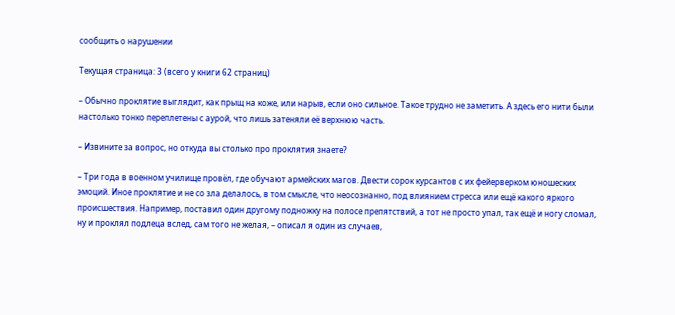сообщить о нарушении

Текущая страница: 3 (всего у книги 62 страниц)

– Обычно проклятие выглядит, как прыщ на коже, или нарыв, если оно сильное. Такое трудно не заметить. А здесь его нити были настолько тонко переплетены с аурой, что лишь затеняли её верхнюю часть.

– Извините за вопрос, но откуда вы столько про проклятия знаете?

– Три года в военном училище провёл, где обучают армейских магов. Двести сорок курсантов с их фейерверком юношеских эмоций. Иное проклятие и не со зла делалось, в том смысле, что неосознанно, под влиянием стресса или ещё какого яркого происшествия. Например, поставил один другому подножку на полосе препятствий, а тот не просто упал, так ещё и ногу сломал, ну и проклял подлеца вслед, сам того не желая, – описал я один из случаев,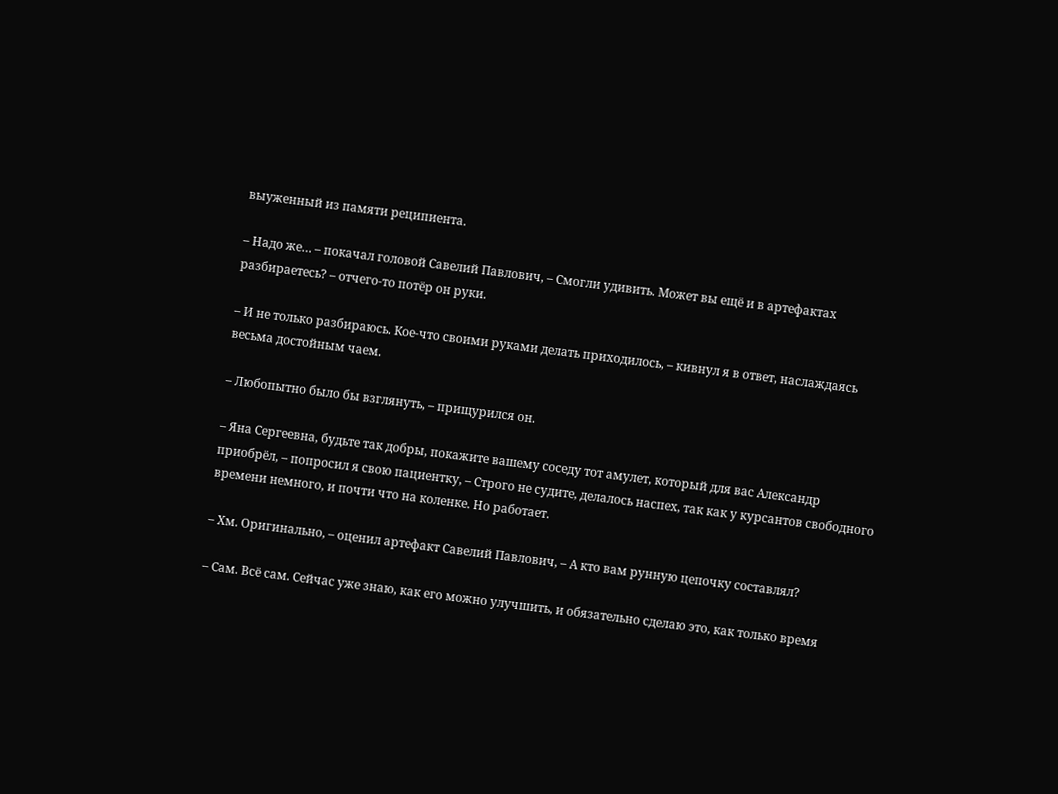выуженный из памяти реципиента.

– Надо же… – покачал головой Савелий Павлович, – Смогли удивить. Может вы ещё и в артефактах разбираетесь? – отчего-то потёр он руки.

– И не только разбираюсь. Кое-что своими руками делать приходилось, – кивнул я в ответ, наслаждаясь весьма достойным чаем.

– Любопытно было бы взглянуть, – прищурился он.

– Яна Сергеевна, будьте так добры, покажите вашему соседу тот амулет, который для вас Александр приобрёл, – попросил я свою пациентку, – Строго не судите, делалось наспех, так как у курсантов свободного времени немного, и почти что на коленке. Но работает.

– Хм. Оригинально, – оценил артефакт Савелий Павлович, – А кто вам рунную цепочку составлял?

– Сам. Всё сам. Сейчас уже знаю, как его можно улучшить, и обязательно сделаю это, как только время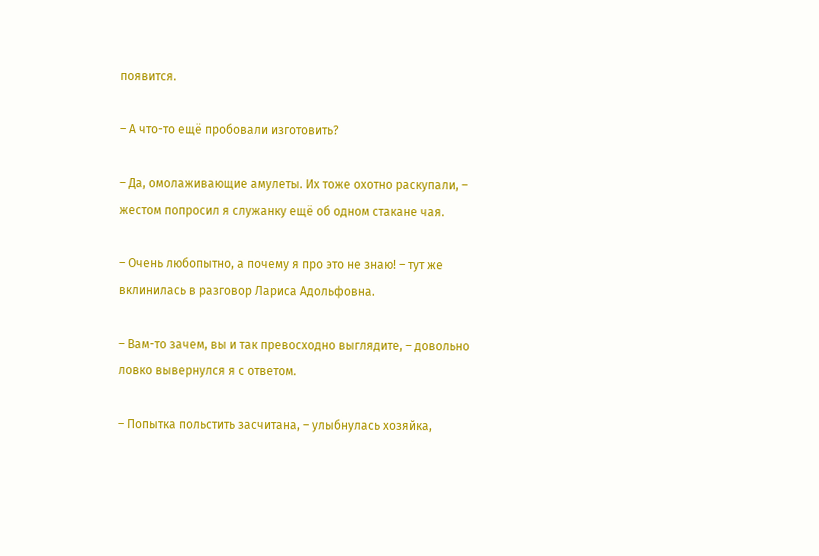появится.

– А что-то ещё пробовали изготовить?

– Да, омолаживающие амулеты. Их тоже охотно раскупали, – жестом попросил я служанку ещё об одном стакане чая.

– Очень любопытно, а почему я про это не знаю! – тут же вклинилась в разговор Лариса Адольфовна.

– Вам-то зачем, вы и так превосходно выглядите, – довольно ловко вывернулся я с ответом.

– Попытка польстить засчитана, – улыбнулась хозяйка,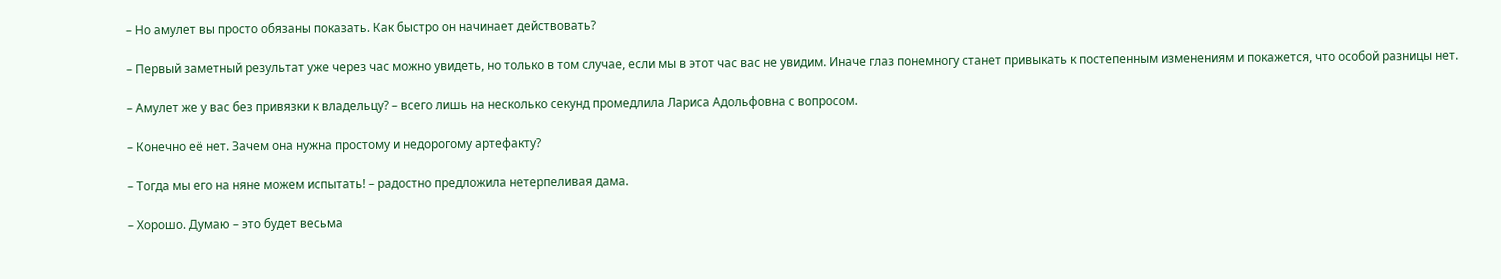– Но амулет вы просто обязаны показать. Как быстро он начинает действовать?

– Первый заметный результат уже через час можно увидеть, но только в том случае, если мы в этот час вас не увидим. Иначе глаз понемногу станет привыкать к постепенным изменениям и покажется, что особой разницы нет.

– Амулет же у вас без привязки к владельцу? – всего лишь на несколько секунд промедлила Лариса Адольфовна с вопросом.

– Конечно её нет. Зачем она нужна простому и недорогому артефакту?

– Тогда мы его на няне можем испытать! – радостно предложила нетерпеливая дама.

– Хорошо. Думаю – это будет весьма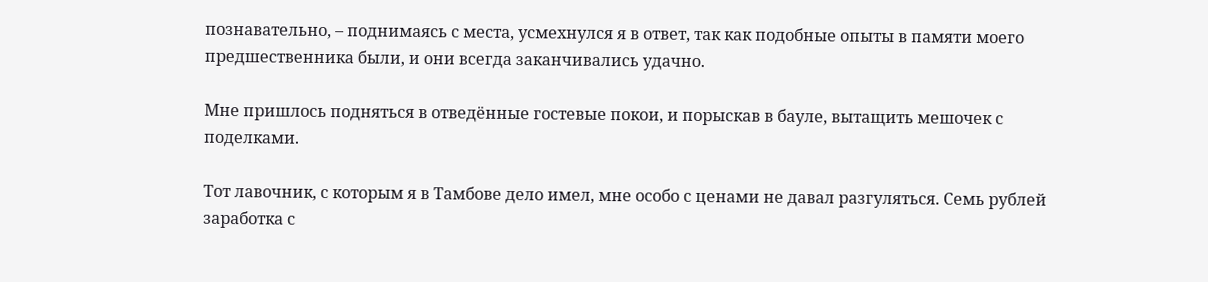познавательно, – поднимаясь с места, усмехнулся я в ответ, так как подобные опыты в памяти моего предшественника были, и они всегда заканчивались удачно.

Мне пришлось подняться в отведённые гостевые покои, и порыскав в бауле, вытащить мешочек с поделками.

Тот лавочник, с которым я в Тамбове дело имел, мне особо с ценами не давал разгуляться. Семь рублей заработка с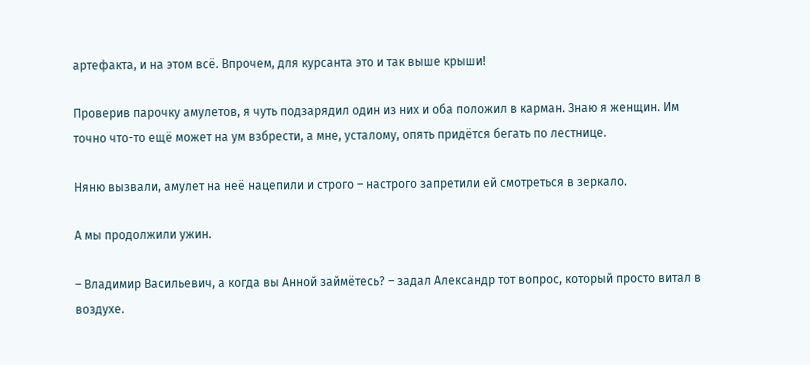артефакта, и на этом всё. Впрочем, для курсанта это и так выше крыши!

Проверив парочку амулетов, я чуть подзарядил один из них и оба положил в карман. Знаю я женщин. Им точно что-то ещё может на ум взбрести, а мне, усталому, опять придётся бегать по лестнице.

Няню вызвали, амулет на неё нацепили и строго – настрого запретили ей смотреться в зеркало.

А мы продолжили ужин.

– Владимир Васильевич, а когда вы Анной займётесь? – задал Александр тот вопрос, который просто витал в воздухе.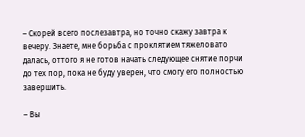– Скорей всего послезавтра, но точно скажу завтра к вечеру. Знаете, мне борьба с проклятием тяжеловато далась, оттого я не готов начать следующее снятие порчи до тех пор, пока не буду уверен, что смогу его полностью завершить.

– Вы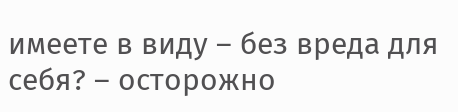имеете в виду – без вреда для себя? – осторожно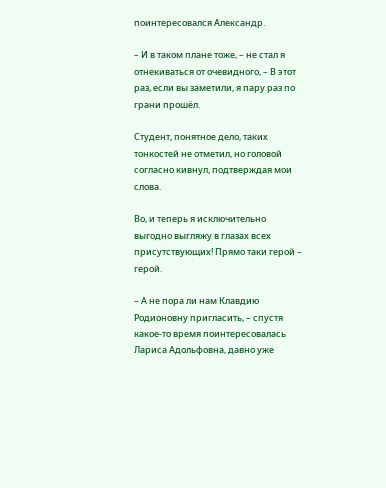поинтересовался Александр.

– И в таком плане тоже, – не стал я отнекиваться от очевидного, – В этот раз, если вы заметили, я пару раз по грани прошёл.

Студент, понятное дело, таких тонкостей не отметил, но головой согласно кивнул, подтверждая мои слова.

Во, и теперь я исключительно выгодно выгляжу в глазах всех присутствующих! Прямо таки герой – герой.

– А не пора ли нам Клавдию Родионовну пригласить, – спустя какое-то время поинтересовалась Лариса Адольфовна, давно уже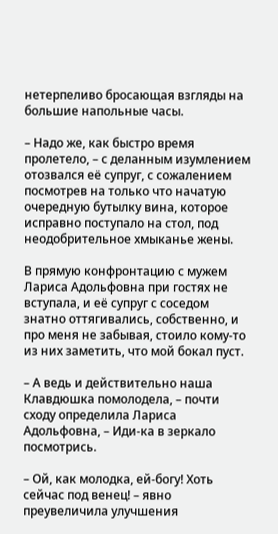нетерпеливо бросающая взгляды на большие напольные часы.

– Надо же, как быстро время пролетело, – с деланным изумлением отозвался её супруг, с сожалением посмотрев на только что начатую очередную бутылку вина, которое исправно поступало на стол, под неодобрительное хмыканье жены.

В прямую конфронтацию с мужем Лариса Адольфовна при гостях не вступала, и её супруг с соседом знатно оттягивались, собственно, и про меня не забывая, стоило кому-то из них заметить, что мой бокал пуст.

– А ведь и действительно наша Клавдюшка помолодела, – почти сходу определила Лариса Адольфовна, – Иди-ка в зеркало посмотрись.

– Ой, как молодка, ей-богу! Хоть сейчас под венец! – явно преувеличила улучшения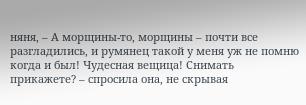няня, – А морщины-то, морщины – почти все разгладились, и румянец такой у меня уж не помню когда и был! Чудесная вещица! Снимать прикажете? – спросила она, не скрывая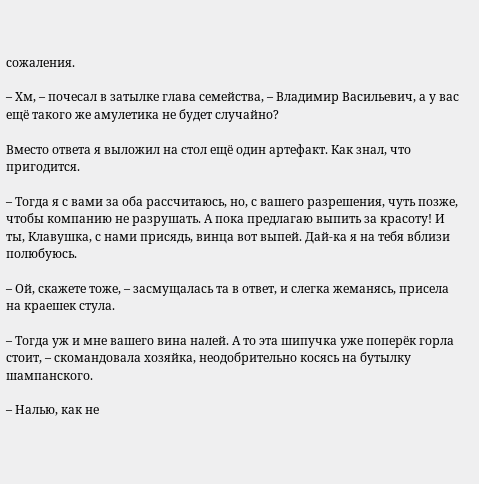сожаления.

– Хм, – почесал в затылке глава семейства, – Владимир Васильевич, а у вас ещё такого же амулетика не будет случайно?

Вместо ответа я выложил на стол ещё один артефакт. Как знал, что пригодится.

– Тогда я с вами за оба рассчитаюсь, но, с вашего разрешения, чуть позже, чтобы компанию не разрушать. А пока предлагаю выпить за красоту! И ты, Клавушка, с нами присядь, винца вот выпей. Дай-ка я на тебя вблизи полюбуюсь.

– Ой, скажете тоже, – засмущалась та в ответ, и слегка жеманясь, присела на краешек стула.

– Тогда уж и мне вашего вина налей. А то эта шипучка уже поперёк горла стоит, – скомандовала хозяйка, неодобрительно косясь на бутылку шампанского.

– Налью, как не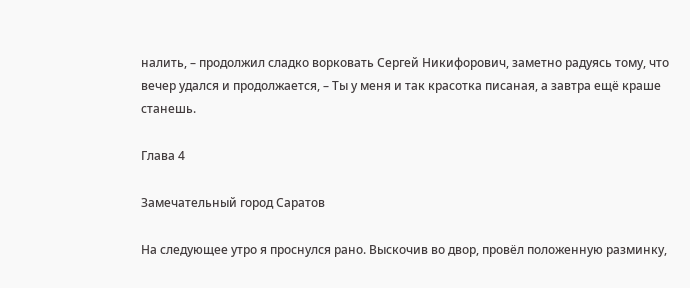налить, – продолжил сладко ворковать Сергей Никифорович, заметно радуясь тому, что вечер удался и продолжается, – Ты у меня и так красотка писаная, а завтра ещё краше станешь.

Глава 4

Замечательный город Саратов

На следующее утро я проснулся рано. Выскочив во двор, провёл положенную разминку,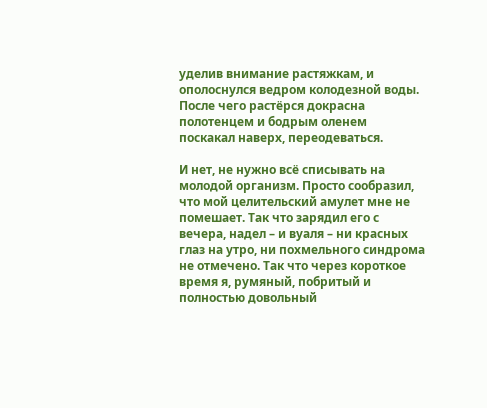уделив внимание растяжкам, и ополоснулся ведром колодезной воды. После чего растёрся докрасна полотенцем и бодрым оленем поскакал наверх, переодеваться.

И нет, не нужно всё списывать на молодой организм. Просто сообразил, что мой целительский амулет мне не помешает. Так что зарядил его с вечера, надел – и вуаля – ни красных глаз на утро, ни похмельного синдрома не отмечено. Так что через короткое время я, румяный, побритый и полностью довольный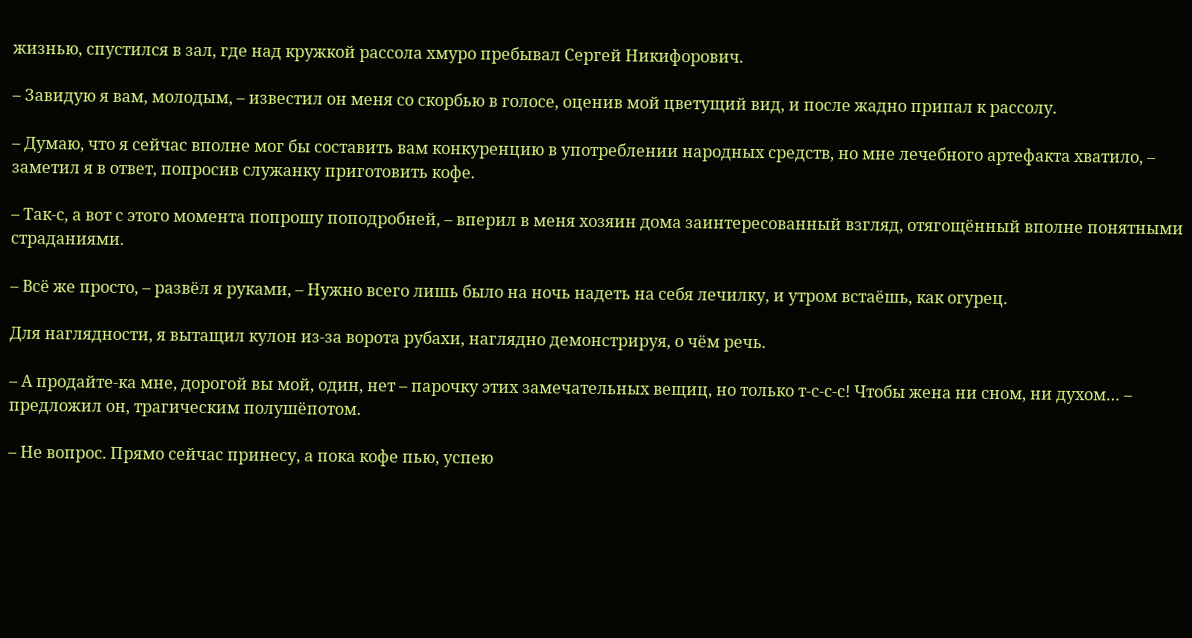жизнью, спустился в зал, где над кружкой рассола хмуро пребывал Сергей Никифорович.

– Завидую я вам, молодым, – известил он меня со скорбью в голосе, оценив мой цветущий вид, и после жадно припал к рассолу.

– Думаю, что я сейчас вполне мог бы составить вам конкуренцию в употреблении народных средств, но мне лечебного артефакта хватило, – заметил я в ответ, попросив служанку приготовить кофе.

– Так-с, а вот с этого момента попрошу поподробней, – вперил в меня хозяин дома заинтересованный взгляд, отягощённый вполне понятными страданиями.

– Всё же просто, – развёл я руками, – Нужно всего лишь было на ночь надеть на себя лечилку, и утром встаёшь, как огурец.

Для наглядности, я вытащил кулон из-за ворота рубахи, наглядно демонстрируя, о чём речь.

– А продайте-ка мне, дорогой вы мой, один, нет – парочку этих замечательных вещиц, но только т-с-с-с! Чтобы жена ни сном, ни духом… – предложил он, трагическим полушёпотом.

– Не вопрос. Прямо сейчас принесу, а пока кофе пью, успею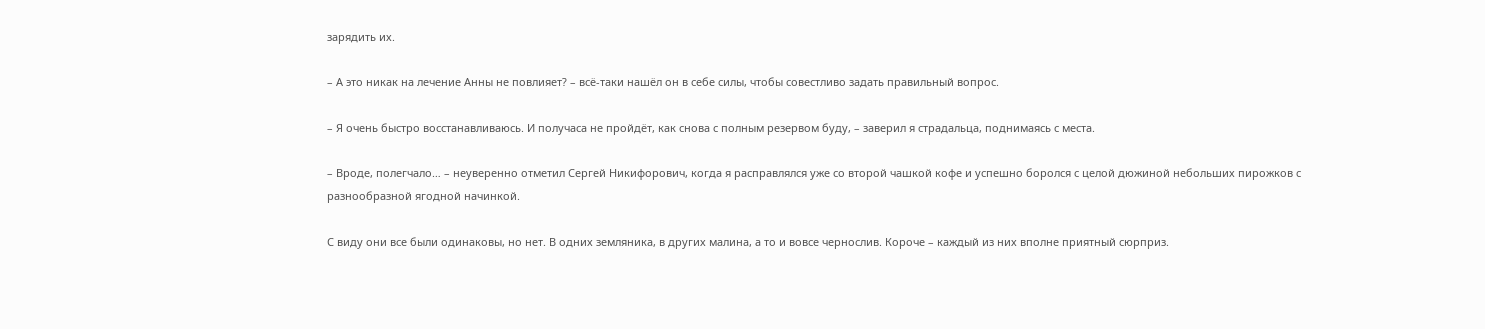зарядить их.

– А это никак на лечение Анны не повлияет? – всё-таки нашёл он в себе силы, чтобы совестливо задать правильный вопрос.

– Я очень быстро восстанавливаюсь. И получаса не пройдёт, как снова с полным резервом буду, – заверил я страдальца, поднимаясь с места.

– Вроде, полегчало… – неуверенно отметил Сергей Никифорович, когда я расправлялся уже со второй чашкой кофе и успешно боролся с целой дюжиной небольших пирожков с разнообразной ягодной начинкой.

С виду они все были одинаковы, но нет. В одних земляника, в других малина, а то и вовсе чернослив. Короче – каждый из них вполне приятный сюрприз.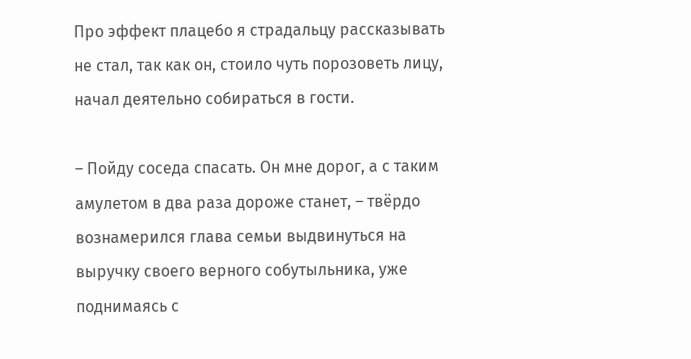Про эффект плацебо я страдальцу рассказывать не стал, так как он, стоило чуть порозоветь лицу, начал деятельно собираться в гости.

– Пойду соседа спасать. Он мне дорог, а с таким амулетом в два раза дороже станет, – твёрдо вознамерился глава семьи выдвинуться на выручку своего верного собутыльника, уже поднимаясь с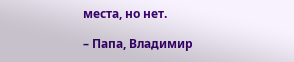места, но нет.

– Папа, Владимир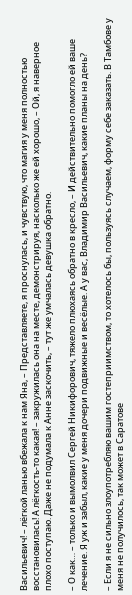Васильевич! – лёгкой ланью вбежала к нам Яна, – Представляете, я проснулась, и чувствую, что магия у меня полностью восстановилась! А лёгкость-то какая! – закружилась она на месте, демонстрируя, насколько же ей хорошо, – Ой, я наверное плохо поступаю. Даже не подумала к Анне заскочить, – тут же умчалась девушка обратно.

– О как… – только и вымолвил Сергей Никифорович, тяжело плюхаясь обратно в кресло, – И действительно помогло ей ваше лечение. Я уж и забыл, какие у меня дочери подвижные и весёлые. А у вас, Владимир Васильевич, какие планы на день?

– Если я не сильно злоупотребляю вашим гостеприимством, то хотелось бы, пользуясь случаем, форму себе заказать. В Тамбове у меня не получилось, так может в Саратове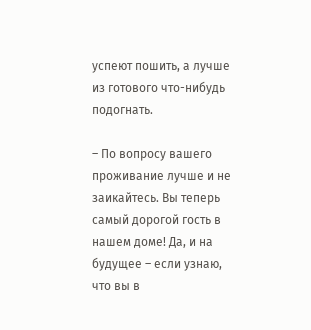успеют пошить, а лучше из готового что-нибудь подогнать.

– По вопросу вашего проживание лучше и не заикайтесь. Вы теперь самый дорогой гость в нашем доме! Да, и на будущее – если узнаю, что вы в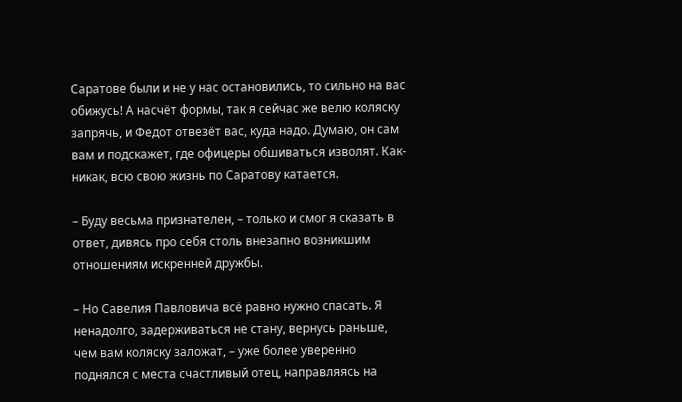Саратове были и не у нас остановились, то сильно на вас обижусь! А насчёт формы, так я сейчас же велю коляску запрячь, и Федот отвезёт вас, куда надо. Думаю, он сам вам и подскажет, где офицеры обшиваться изволят. Как-никак, всю свою жизнь по Саратову катается.

– Буду весьма признателен, – только и смог я сказать в ответ, дивясь про себя столь внезапно возникшим отношениям искренней дружбы.

– Но Савелия Павловича всё равно нужно спасать. Я ненадолго, задерживаться не стану, вернусь раньше, чем вам коляску заложат, – уже более уверенно поднялся с места счастливый отец, направляясь на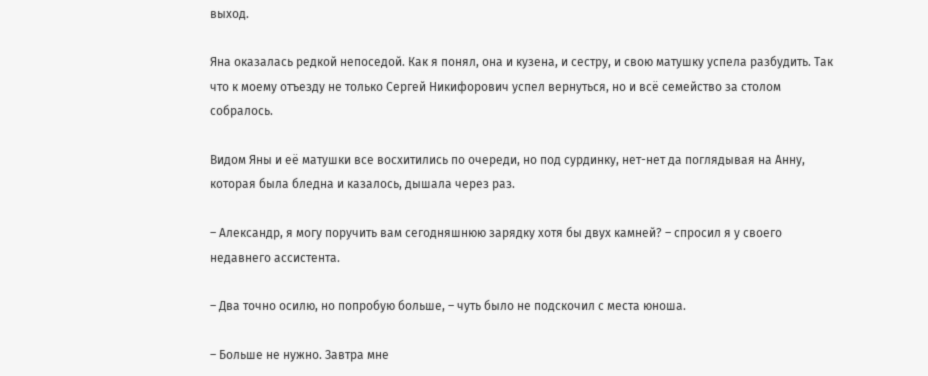выход.

Яна оказалась редкой непоседой. Как я понял, она и кузена, и сестру, и свою матушку успела разбудить. Так что к моему отъезду не только Сергей Никифорович успел вернуться, но и всё семейство за столом собралось.

Видом Яны и её матушки все восхитились по очереди, но под сурдинку, нет-нет да поглядывая на Анну, которая была бледна и казалось, дышала через раз.

– Александр, я могу поручить вам сегодняшнюю зарядку хотя бы двух камней? – спросил я у своего недавнего ассистента.

– Два точно осилю, но попробую больше, – чуть было не подскочил с места юноша.

– Больше не нужно. Завтра мне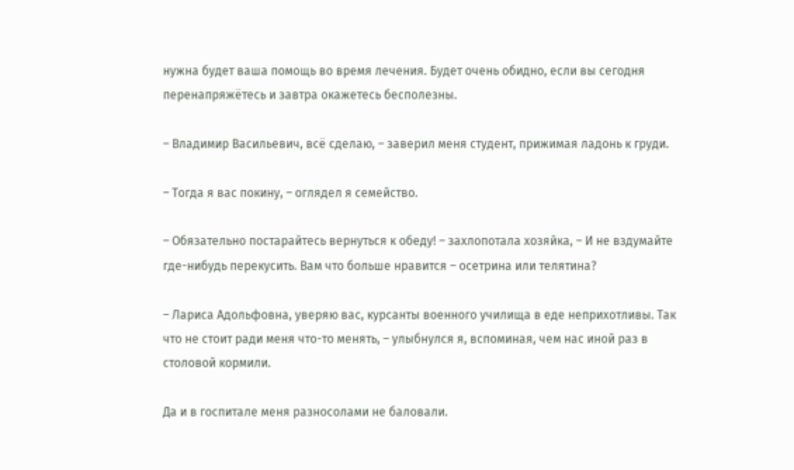нужна будет ваша помощь во время лечения. Будет очень обидно, если вы сегодня перенапряжётесь и завтра окажетесь бесполезны.

– Владимир Васильевич, всё сделаю, – заверил меня студент, прижимая ладонь к груди.

– Тогда я вас покину, – оглядел я семейство.

– Обязательно постарайтесь вернуться к обеду! – захлопотала хозяйка, – И не вздумайте где-нибудь перекусить. Вам что больше нравится – осетрина или телятина?

– Лариса Адольфовна, уверяю вас, курсанты военного училища в еде неприхотливы. Так что не стоит ради меня что-то менять, – улыбнулся я, вспоминая, чем нас иной раз в столовой кормили.

Да и в госпитале меня разносолами не баловали.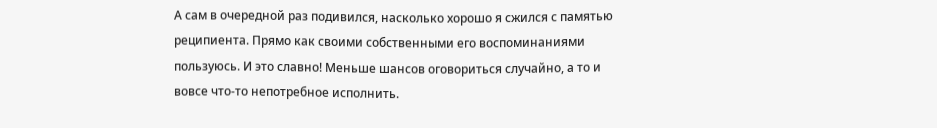А сам в очередной раз подивился, насколько хорошо я сжился с памятью реципиента. Прямо как своими собственными его воспоминаниями пользуюсь. И это славно! Меньше шансов оговориться случайно, а то и вовсе что-то непотребное исполнить.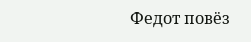Федот повёз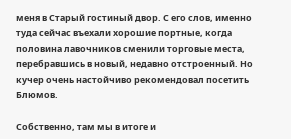меня в Старый гостиный двор. С его слов, именно туда сейчас въехали хорошие портные, когда половина лавочников сменили торговые места, перебравшись в новый, недавно отстроенный. Но кучер очень настойчиво рекомендовал посетить Блюмов.

Собственно, там мы в итоге и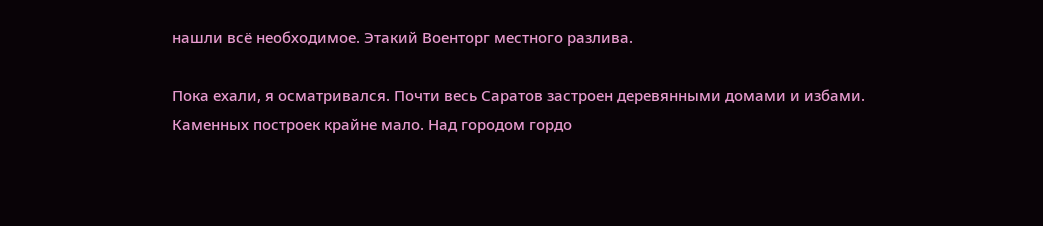нашли всё необходимое. Этакий Военторг местного разлива.

Пока ехали, я осматривался. Почти весь Саратов застроен деревянными домами и избами. Каменных построек крайне мало. Над городом гордо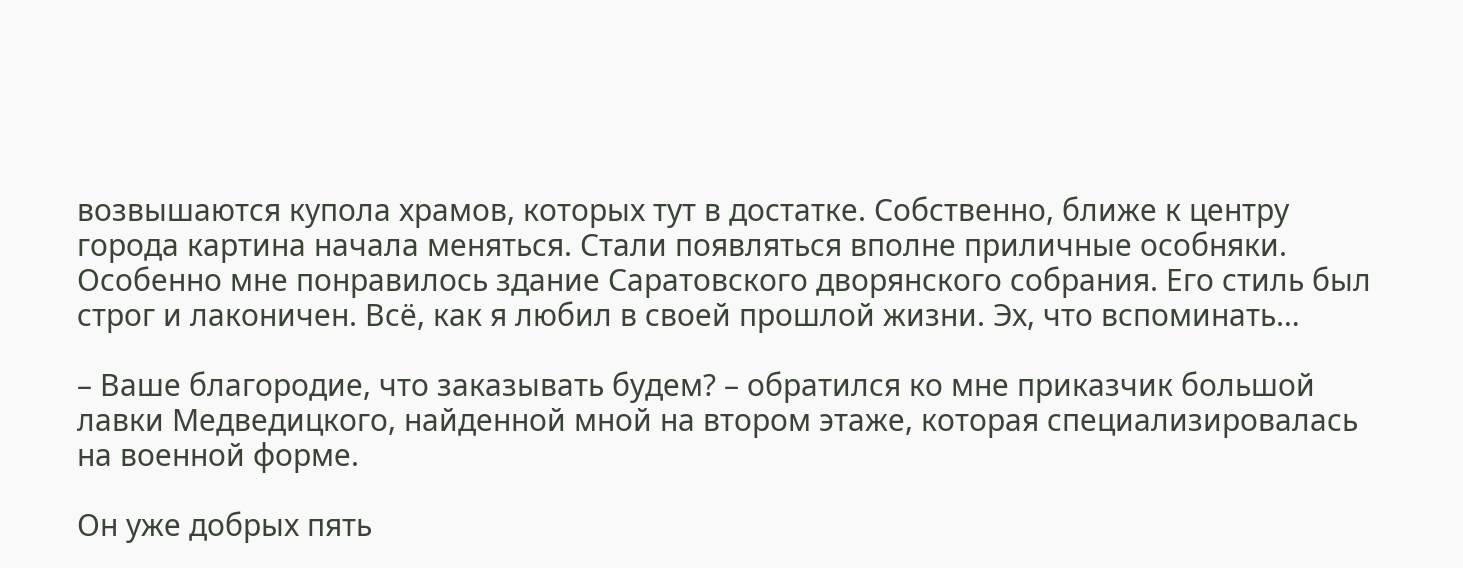возвышаются купола храмов, которых тут в достатке. Собственно, ближе к центру города картина начала меняться. Стали появляться вполне приличные особняки. Особенно мне понравилось здание Саратовского дворянского собрания. Его стиль был строг и лаконичен. Всё, как я любил в своей прошлой жизни. Эх, что вспоминать…

– Ваше благородие, что заказывать будем? – обратился ко мне приказчик большой лавки Медведицкого, найденной мной на втором этаже, которая специализировалась на военной форме.

Он уже добрых пять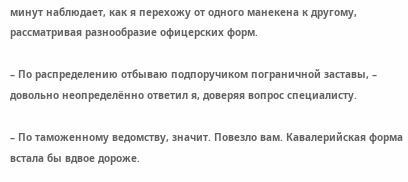минут наблюдает, как я перехожу от одного манекена к другому, рассматривая разнообразие офицерских форм.

– По распределению отбываю подпоручиком пограничной заставы, – довольно неопределённо ответил я, доверяя вопрос специалисту.

– По таможенному ведомству, значит. Повезло вам. Кавалерийская форма встала бы вдвое дороже.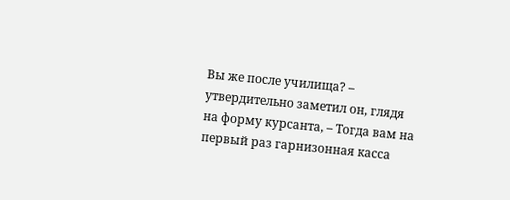Вы же после училища? – утвердительно заметил он, глядя на форму курсанта, – Тогда вам на первый раз гарнизонная касса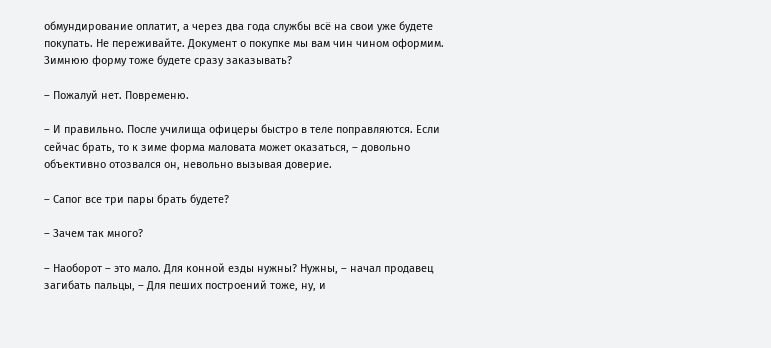обмундирование оплатит, а через два года службы всё на свои уже будете покупать. Не переживайте. Документ о покупке мы вам чин чином оформим. Зимнюю форму тоже будете сразу заказывать?

– Пожалуй нет. Повременю.

– И правильно. После училища офицеры быстро в теле поправляются. Если сейчас брать, то к зиме форма маловата может оказаться, – довольно объективно отозвался он, невольно вызывая доверие.

– Сапог все три пары брать будете?

– Зачем так много?

– Наоборот – это мало. Для конной езды нужны? Нужны, – начал продавец загибать пальцы, – Для пеших построений тоже, ну, и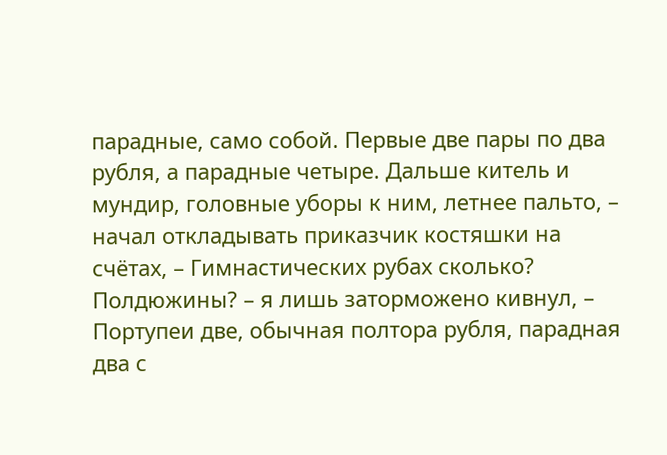парадные, само собой. Первые две пары по два рубля, а парадные четыре. Дальше китель и мундир, головные уборы к ним, летнее пальто, – начал откладывать приказчик костяшки на счётах, – Гимнастических рубах сколько? Полдюжины? – я лишь заторможено кивнул, – Портупеи две, обычная полтора рубля, парадная два с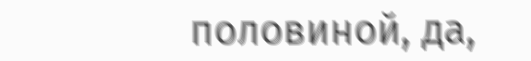половиной, да,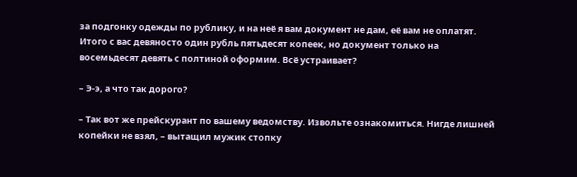за подгонку одежды по рублику, и на неё я вам документ не дам, её вам не оплатят. Итого с вас девяносто один рубль пятьдесят копеек, но документ только на восемьдесят девять с полтиной оформим. Всё устраивает?

– Э-э, а что так дорого?

– Так вот же прейскурант по вашему ведомству. Извольте ознакомиться. Нигде лишней копейки не взял, – вытащил мужик стопку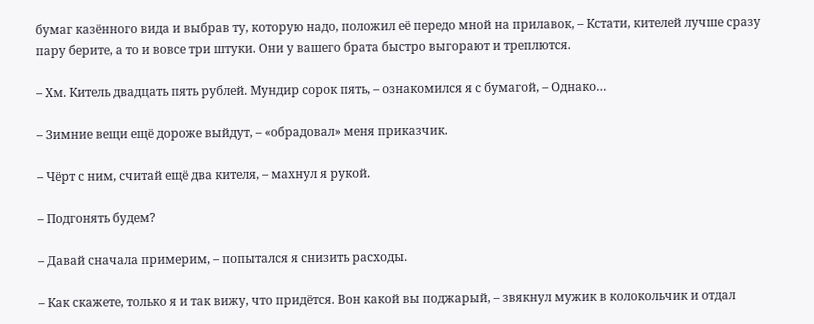бумаг казённого вида и выбрав ту, которую надо, положил её передо мной на прилавок, – Кстати, кителей лучше сразу пару берите, а то и вовсе три штуки. Они у вашего брата быстро выгорают и треплются.

– Хм. Китель двадцать пять рублей. Мундир сорок пять, – ознакомился я с бумагой, – Однако…

– Зимние вещи ещё дороже выйдут, – «обрадовал» меня приказчик.

– Чёрт с ним, считай ещё два кителя, – махнул я рукой.

– Подгонять будем?

– Давай сначала примерим, – попытался я снизить расходы.

– Как скажете, только я и так вижу, что придётся. Вон какой вы поджарый, – звякнул мужик в колокольчик и отдал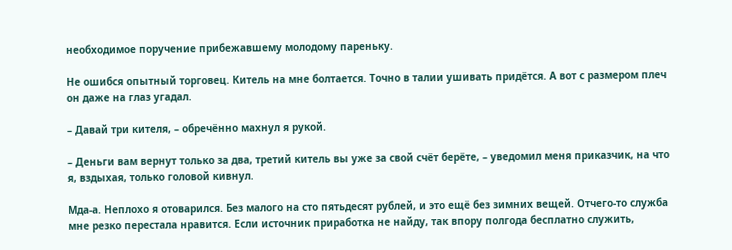необходимое поручение прибежавшему молодому пареньку.

Не ошибся опытный торговец. Китель на мне болтается. Точно в талии ушивать придётся. А вот с размером плеч он даже на глаз угадал.

– Давай три кителя, – обречённо махнул я рукой.

– Деньги вам вернут только за два, третий китель вы уже за свой счёт берёте, – уведомил меня приказчик, на что я, вздыхая, только головой кивнул.

Мда-а. Неплохо я отоварился. Без малого на сто пятьдесят рублей, и это ещё без зимних вещей. Отчего-то служба мне резко перестала нравится. Если источник приработка не найду, так впору полгода бесплатно служить,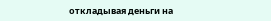откладывая деньги на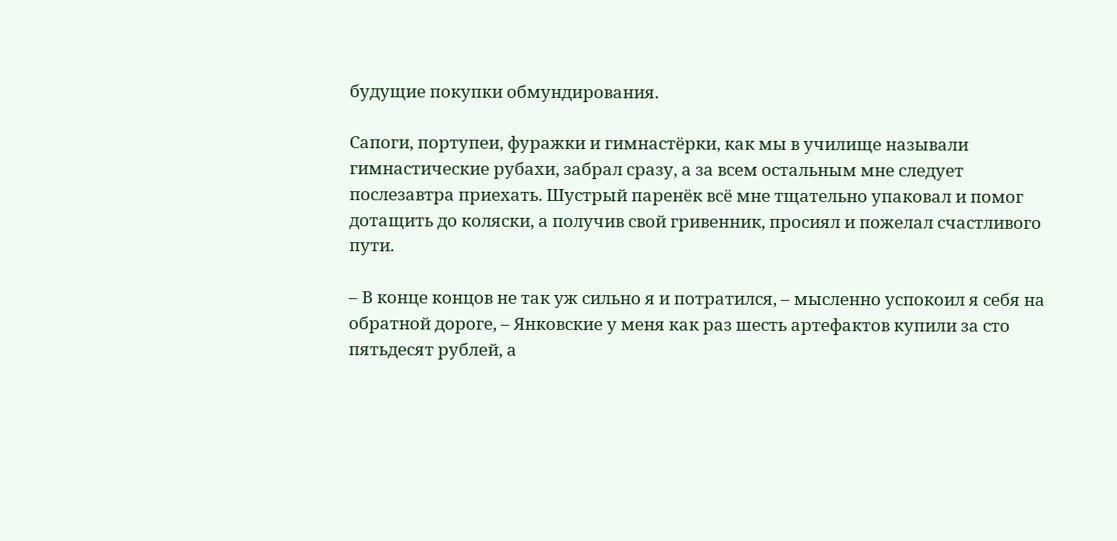будущие покупки обмундирования.

Сапоги, портупеи, фуражки и гимнастёрки, как мы в училище называли гимнастические рубахи, забрал сразу, а за всем остальным мне следует послезавтра приехать. Шустрый паренёк всё мне тщательно упаковал и помог дотащить до коляски, а получив свой гривенник, просиял и пожелал счастливого пути.

– В конце концов не так уж сильно я и потратился, – мысленно успокоил я себя на обратной дороге, – Янковские у меня как раз шесть артефактов купили за сто пятьдесят рублей, а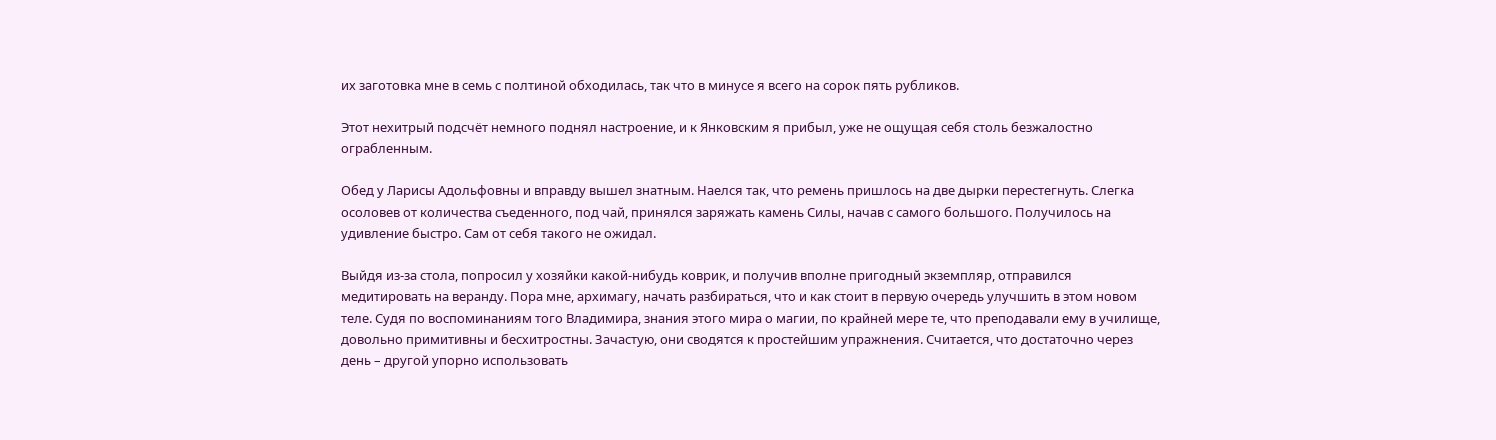их заготовка мне в семь с полтиной обходилась, так что в минусе я всего на сорок пять рубликов.

Этот нехитрый подсчёт немного поднял настроение, и к Янковским я прибыл, уже не ощущая себя столь безжалостно ограбленным.

Обед у Ларисы Адольфовны и вправду вышел знатным. Наелся так, что ремень пришлось на две дырки перестегнуть. Слегка осоловев от количества съеденного, под чай, принялся заряжать камень Силы, начав с самого большого. Получилось на удивление быстро. Сам от себя такого не ожидал.

Выйдя из-за стола, попросил у хозяйки какой-нибудь коврик, и получив вполне пригодный экземпляр, отправился медитировать на веранду. Пора мне, архимагу, начать разбираться, что и как стоит в первую очередь улучшить в этом новом теле. Судя по воспоминаниям того Владимира, знания этого мира о магии, по крайней мере те, что преподавали ему в училище, довольно примитивны и бесхитростны. Зачастую, они сводятся к простейшим упражнения. Считается, что достаточно через день – другой упорно использовать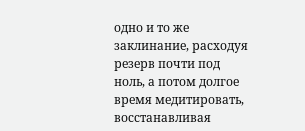одно и то же заклинание, расходуя резерв почти под ноль, а потом долгое время медитировать, восстанавливая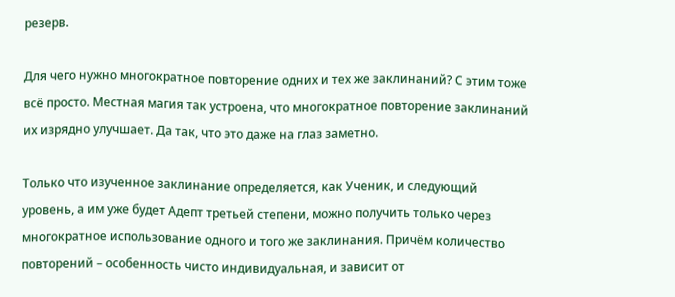резерв.

Для чего нужно многократное повторение одних и тех же заклинаний? С этим тоже всё просто. Местная магия так устроена, что многократное повторение заклинаний их изрядно улучшает. Да так, что это даже на глаз заметно.

Только что изученное заклинание определяется, как Ученик, и следующий уровень, а им уже будет Адепт третьей степени, можно получить только через многократное использование одного и того же заклинания. Причём количество повторений – особенность чисто индивидуальная, и зависит от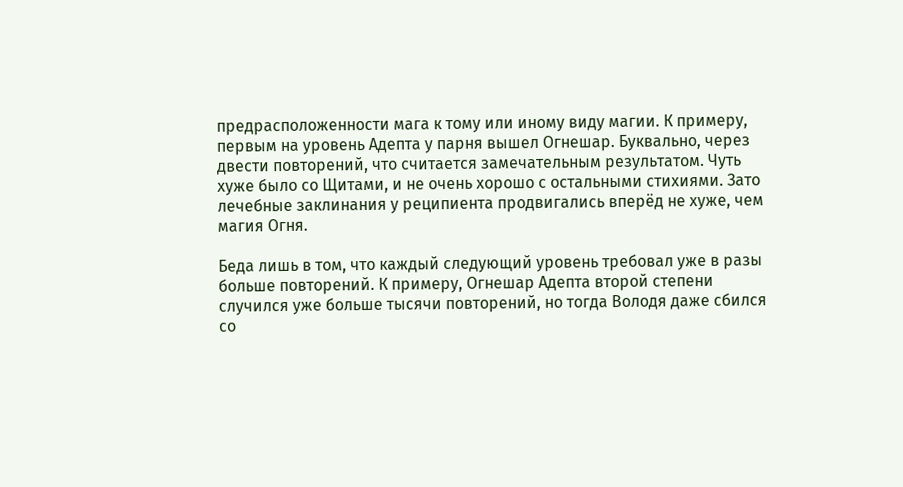предрасположенности мага к тому или иному виду магии. К примеру, первым на уровень Адепта у парня вышел Огнешар. Буквально, через двести повторений, что считается замечательным результатом. Чуть хуже было со Щитами, и не очень хорошо с остальными стихиями. Зато лечебные заклинания у реципиента продвигались вперёд не хуже, чем магия Огня.

Беда лишь в том, что каждый следующий уровень требовал уже в разы больше повторений. К примеру, Огнешар Адепта второй степени случился уже больше тысячи повторений, но тогда Володя даже сбился со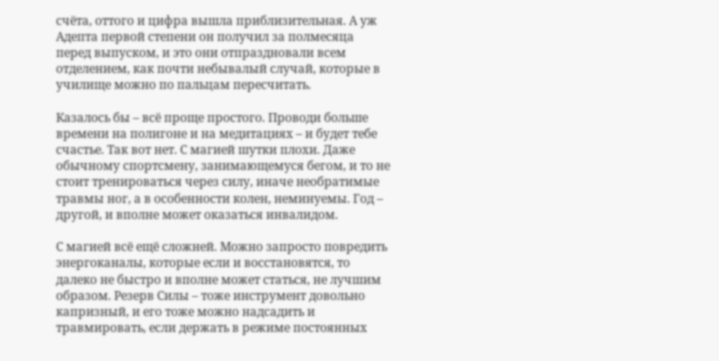счёта, оттого и цифра вышла приблизительная. А уж Адепта первой степени он получил за полмесяца перед выпуском, и это они отпраздновали всем отделением, как почти небывалый случай, которые в училище можно по пальцам пересчитать.

Казалось бы – всё проще простого. Проводи больше времени на полигоне и на медитациях – и будет тебе счастье. Так вот нет. С магией шутки плохи. Даже обычному спортсмену, занимающемуся бегом, и то не стоит тренироваться через силу, иначе необратимые травмы ног, а в особенности колен, неминуемы. Год – другой, и вполне может оказаться инвалидом.

С магией всё ещё сложней. Можно запросто повредить энергоканалы, которые если и восстановятся, то далеко не быстро и вполне может статься, не лучшим образом. Резерв Силы – тоже инструмент довольно капризный, и его тоже можно надсадить и травмировать, если держать в режиме постоянных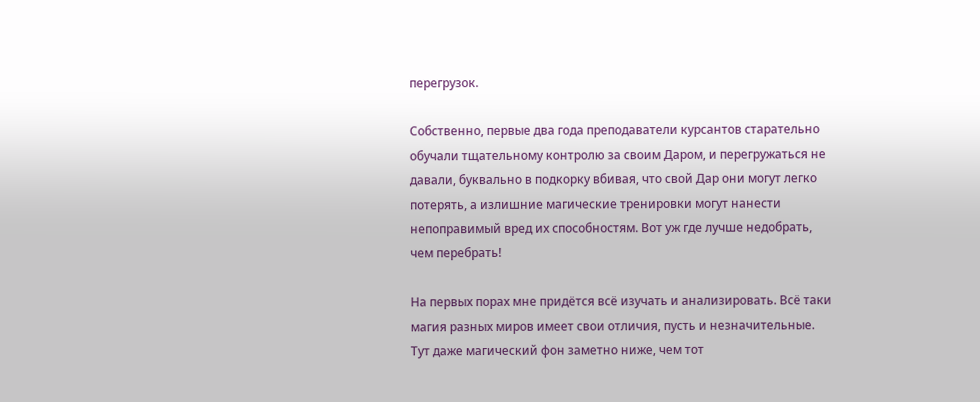перегрузок.

Собственно, первые два года преподаватели курсантов старательно обучали тщательному контролю за своим Даром, и перегружаться не давали, буквально в подкорку вбивая, что свой Дар они могут легко потерять, а излишние магические тренировки могут нанести непоправимый вред их способностям. Вот уж где лучше недобрать, чем перебрать!

На первых порах мне придётся всё изучать и анализировать. Всё таки магия разных миров имеет свои отличия, пусть и незначительные. Тут даже магический фон заметно ниже, чем тот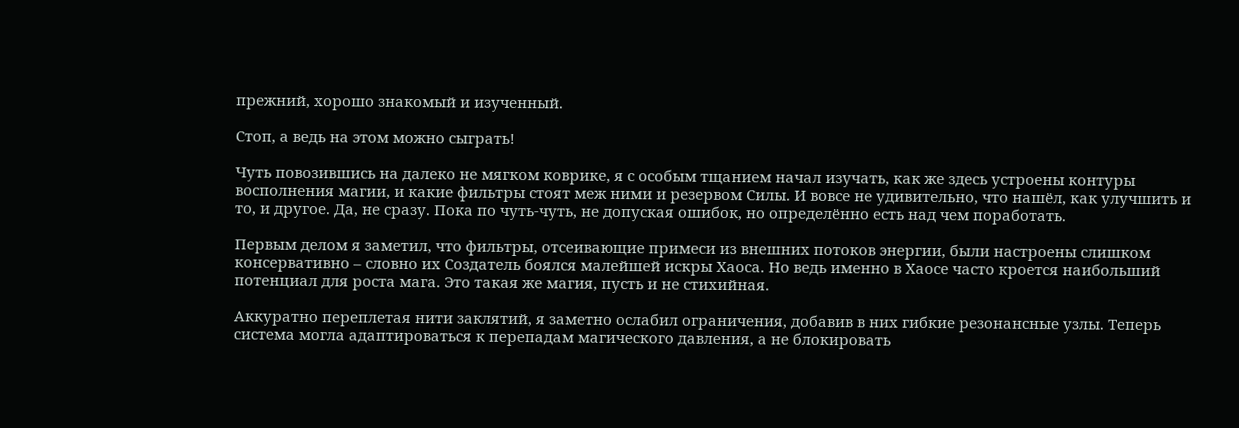прежний, хорошо знакомый и изученный.

Стоп, а ведь на этом можно сыграть!

Чуть повозившись на далеко не мягком коврике, я с особым тщанием начал изучать, как же здесь устроены контуры восполнения магии, и какие фильтры стоят меж ними и резервом Силы. И вовсе не удивительно, что нашёл, как улучшить и то, и другое. Да, не сразу. Пока по чуть-чуть, не допуская ошибок, но определённо есть над чем поработать.

Первым делом я заметил, что фильтры, отсеивающие примеси из внешних потоков энергии, были настроены слишком консервативно – словно их Создатель боялся малейшей искры Хаоса. Но ведь именно в Хаосе часто кроется наибольший потенциал для роста мага. Это такая же магия, пусть и не стихийная.

Аккуратно переплетая нити заклятий, я заметно ослабил ограничения, добавив в них гибкие резонансные узлы. Теперь система могла адаптироваться к перепадам магического давления, а не блокировать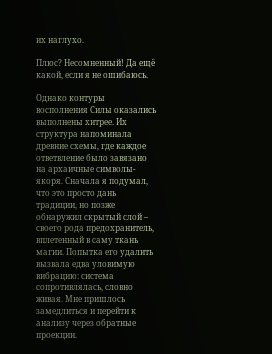их наглухо.

Плюс? Несомненный! Да ещё какой, если я не ошибаюсь.

Однако контуры восполнения Силы оказались выполнены хитрее. Их структура напоминала древние схемы, где каждое ответвление было завязано на архаичные символы-якоря. Сначала я подумал, что это просто дань традиции, но позже обнаружил скрытый слой – своего рода предохранитель, вплетенный в саму ткань магии. Попытка его удалить вызвала едва уловимую вибрацию: система сопротивлялась, словно живая. Мне пришлось замедлиться и перейти к анализу через обратные проекции.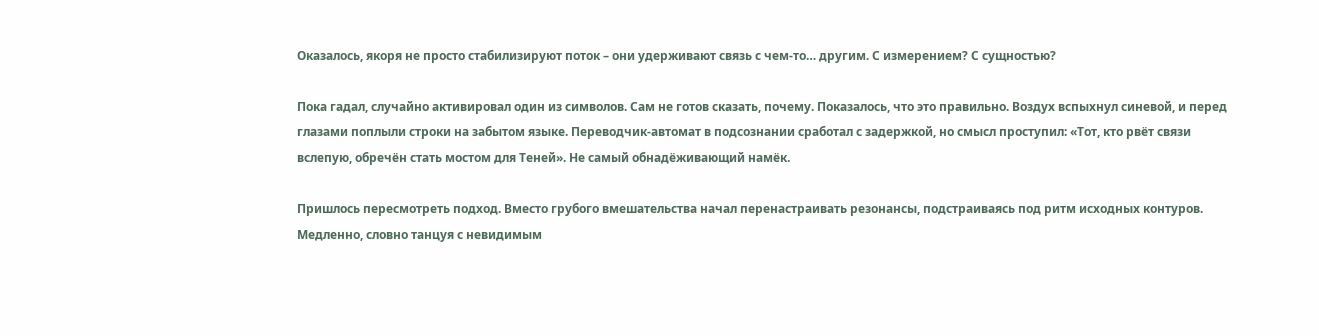Оказалось, якоря не просто стабилизируют поток – они удерживают связь с чем-то… другим. С измерением? С сущностью?

Пока гадал, случайно активировал один из символов. Сам не готов сказать, почему. Показалось, что это правильно. Воздух вспыхнул синевой, и перед глазами поплыли строки на забытом языке. Переводчик-автомат в подсознании сработал с задержкой, но смысл проступил: «Тот, кто рвёт связи вслепую, обречён стать мостом для Теней». Не самый обнадёживающий намёк.

Пришлось пересмотреть подход. Вместо грубого вмешательства начал перенастраивать резонансы, подстраиваясь под ритм исходных контуров. Медленно, словно танцуя с невидимым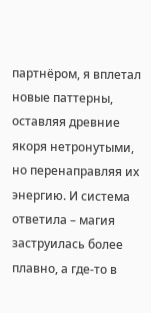партнёром, я вплетал новые паттерны, оставляя древние якоря нетронутыми, но перенаправляя их энергию. И система ответила – магия заструилась более плавно, а где-то в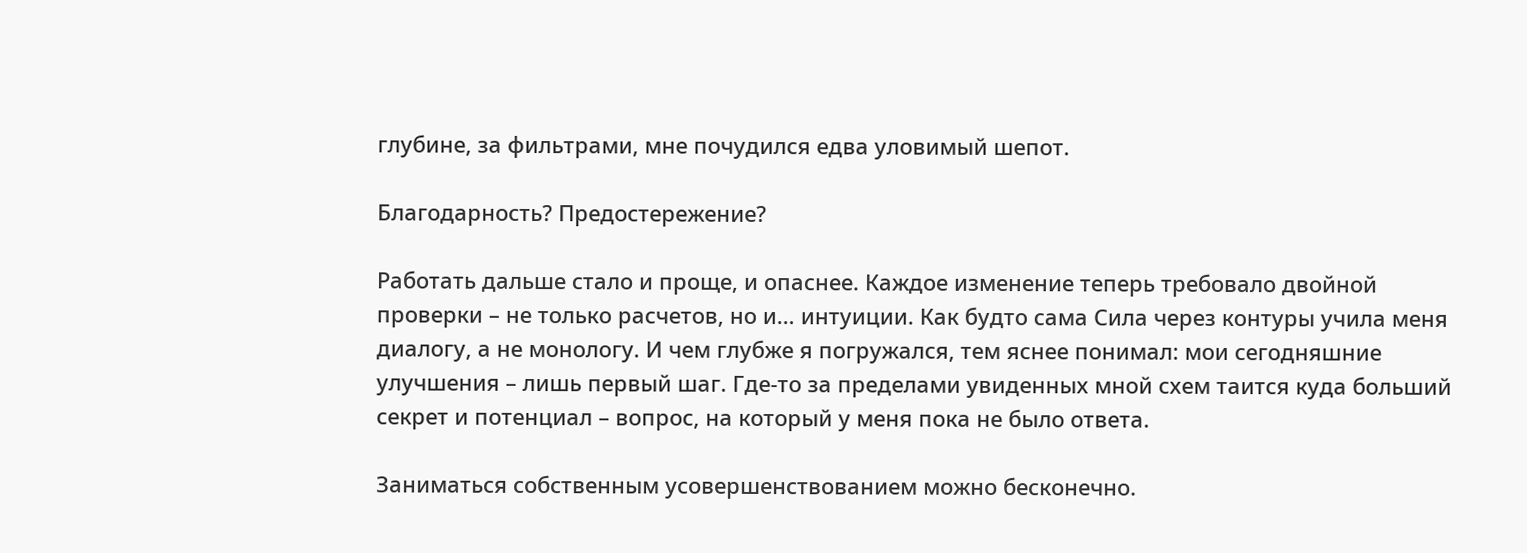глубине, за фильтрами, мне почудился едва уловимый шепот.

Благодарность? Предостережение?

Работать дальше стало и проще, и опаснее. Каждое изменение теперь требовало двойной проверки – не только расчетов, но и… интуиции. Как будто сама Сила через контуры учила меня диалогу, а не монологу. И чем глубже я погружался, тем яснее понимал: мои сегодняшние улучшения – лишь первый шаг. Где-то за пределами увиденных мной схем таится куда больший секрет и потенциал – вопрос, на который у меня пока не было ответа.

Заниматься собственным усовершенствованием можно бесконечно.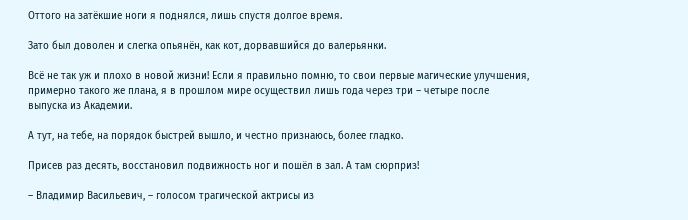Оттого на затёкшие ноги я поднялся, лишь спустя долгое время.

Зато был доволен и слегка опьянён, как кот, дорвавшийся до валерьянки.

Всё не так уж и плохо в новой жизни! Если я правильно помню, то свои первые магические улучшения, примерно такого же плана, я в прошлом мире осуществил лишь года через три – четыре после выпуска из Академии.

А тут, на тебе, на порядок быстрей вышло, и честно признаюсь, более гладко.

Присев раз десять, восстановил подвижность ног и пошёл в зал. А там сюрприз!

– Владимир Васильевич, – голосом трагической актрисы из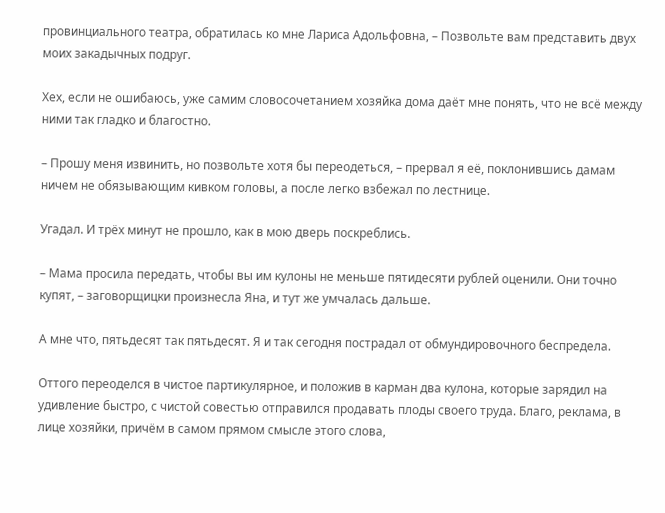провинциального театра, обратилась ко мне Лариса Адольфовна, – Позвольте вам представить двух моих закадычных подруг.

Хех, если не ошибаюсь, уже самим словосочетанием хозяйка дома даёт мне понять, что не всё между ними так гладко и благостно.

– Прошу меня извинить, но позвольте хотя бы переодеться, – прервал я её, поклонившись дамам ничем не обязывающим кивком головы, а после легко взбежал по лестнице.

Угадал. И трёх минут не прошло, как в мою дверь поскреблись.

– Мама просила передать, чтобы вы им кулоны не меньше пятидесяти рублей оценили. Они точно купят, – заговорщицки произнесла Яна, и тут же умчалась дальше.

А мне что, пятьдесят так пятьдесят. Я и так сегодня пострадал от обмундировочного беспредела.

Оттого переоделся в чистое партикулярное, и положив в карман два кулона, которые зарядил на удивление быстро, с чистой совестью отправился продавать плоды своего труда. Благо, реклама, в лице хозяйки, причём в самом прямом смысле этого слова,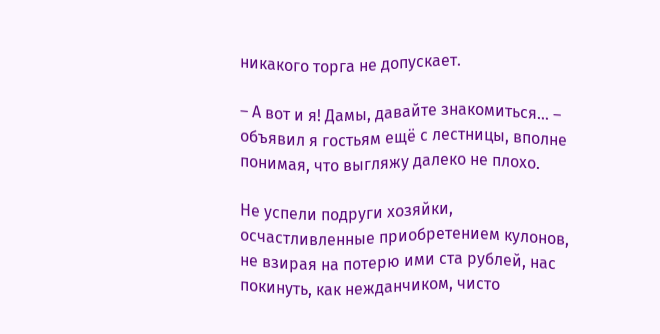никакого торга не допускает.

– А вот и я! Дамы, давайте знакомиться… – объявил я гостьям ещё с лестницы, вполне понимая, что выгляжу далеко не плохо.

Не успели подруги хозяйки, осчастливленные приобретением кулонов, не взирая на потерю ими ста рублей, нас покинуть, как нежданчиком, чисто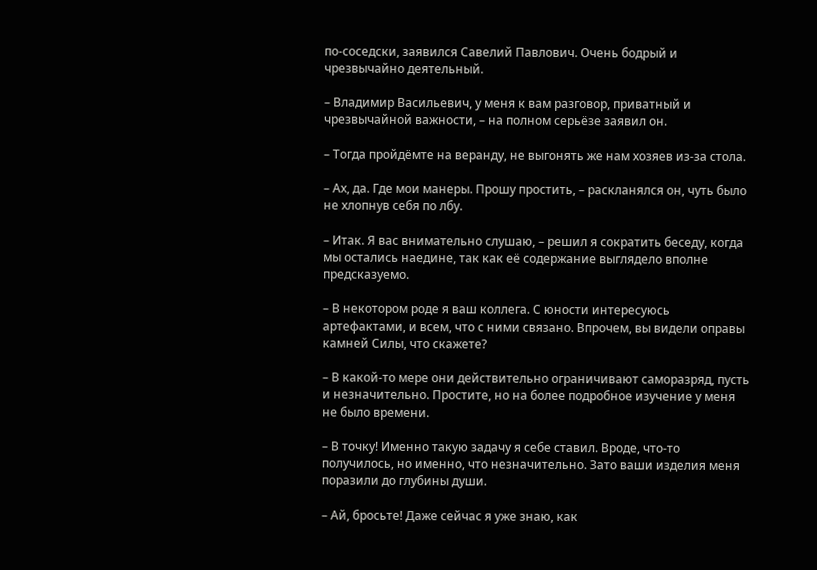по-соседски, заявился Савелий Павлович. Очень бодрый и чрезвычайно деятельный.

– Владимир Васильевич, у меня к вам разговор, приватный и чрезвычайной важности, – на полном серьёзе заявил он.

– Тогда пройдёмте на веранду, не выгонять же нам хозяев из-за стола.

– Ах, да. Где мои манеры. Прошу простить, – раскланялся он, чуть было не хлопнув себя по лбу.

– Итак. Я вас внимательно слушаю, – решил я сократить беседу, когда мы остались наедине, так как её содержание выглядело вполне предсказуемо.

– В некотором роде я ваш коллега. С юности интересуюсь артефактами, и всем, что с ними связано. Впрочем, вы видели оправы камней Силы, что скажете?

– В какой-то мере они действительно ограничивают саморазряд, пусть и незначительно. Простите, но на более подробное изучение у меня не было времени.

– В точку! Именно такую задачу я себе ставил. Вроде, что-то получилось, но именно, что незначительно. Зато ваши изделия меня поразили до глубины души.

– Ай, бросьте! Даже сейчас я уже знаю, как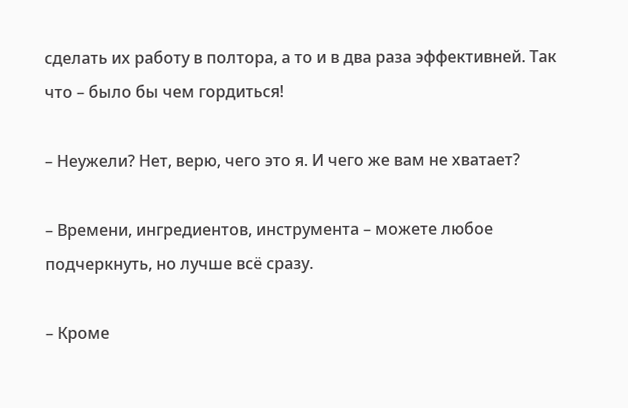сделать их работу в полтора, а то и в два раза эффективней. Так что – было бы чем гордиться!

– Неужели? Нет, верю, чего это я. И чего же вам не хватает?

– Времени, ингредиентов, инструмента – можете любое подчеркнуть, но лучше всё сразу.

– Кроме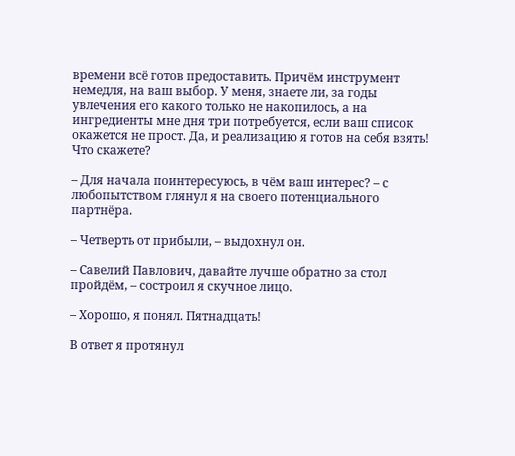времени всё готов предоставить. Причём инструмент немедля, на ваш выбор. У меня, знаете ли, за годы увлечения его какого только не накопилось, а на ингредиенты мне дня три потребуется, если ваш список окажется не прост. Да, и реализацию я готов на себя взять! Что скажете?

– Для начала поинтересуюсь, в чём ваш интерес? – с любопытством глянул я на своего потенциального партнёра.

– Четверть от прибыли, – выдохнул он.

– Савелий Павлович, давайте лучше обратно за стол пройдём, – состроил я скучное лицо.

– Хорошо, я понял. Пятнадцать!

В ответ я протянул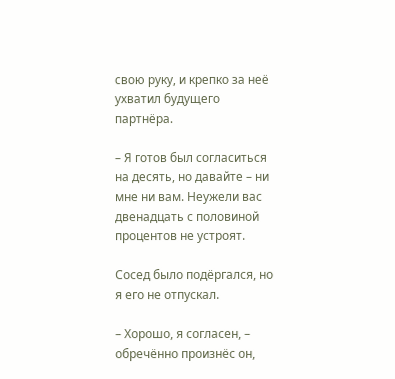свою руку, и крепко за неё ухватил будущего партнёра.

– Я готов был согласиться на десять, но давайте – ни мне ни вам. Неужели вас двенадцать с половиной процентов не устроят.

Сосед было подёргался, но я его не отпускал.

– Хорошо, я согласен, – обречённо произнёс он,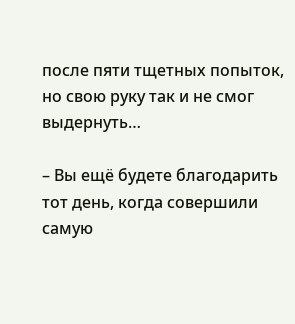после пяти тщетных попыток, но свою руку так и не смог выдернуть…

– Вы ещё будете благодарить тот день, когда совершили самую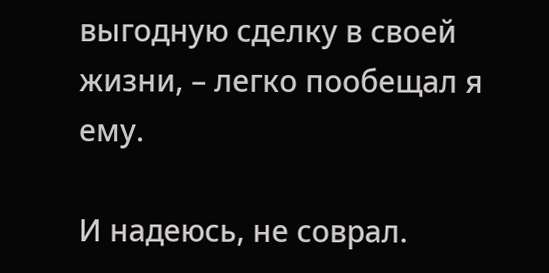выгодную сделку в своей жизни, – легко пообещал я ему.

И надеюсь, не соврал.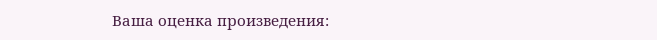Ваша оценка произведения: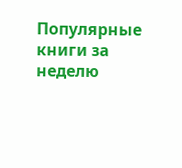Популярные книги за неделю